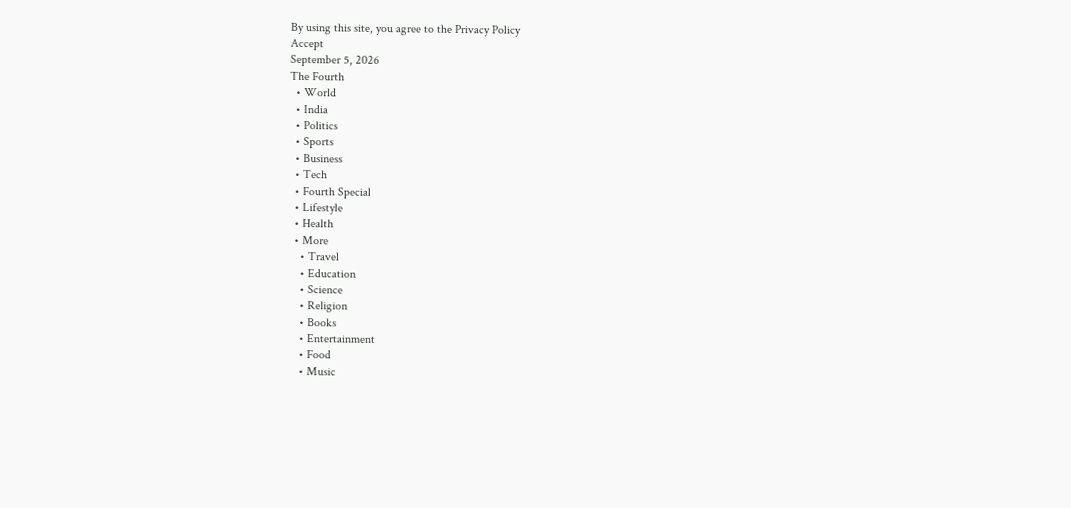By using this site, you agree to the Privacy Policy
Accept
September 5, 2026
The Fourth
  • World
  • India
  • Politics
  • Sports
  • Business
  • Tech
  • Fourth Special
  • Lifestyle
  • Health
  • More
    • Travel
    • Education
    • Science
    • Religion
    • Books
    • Entertainment
    • Food
    • Music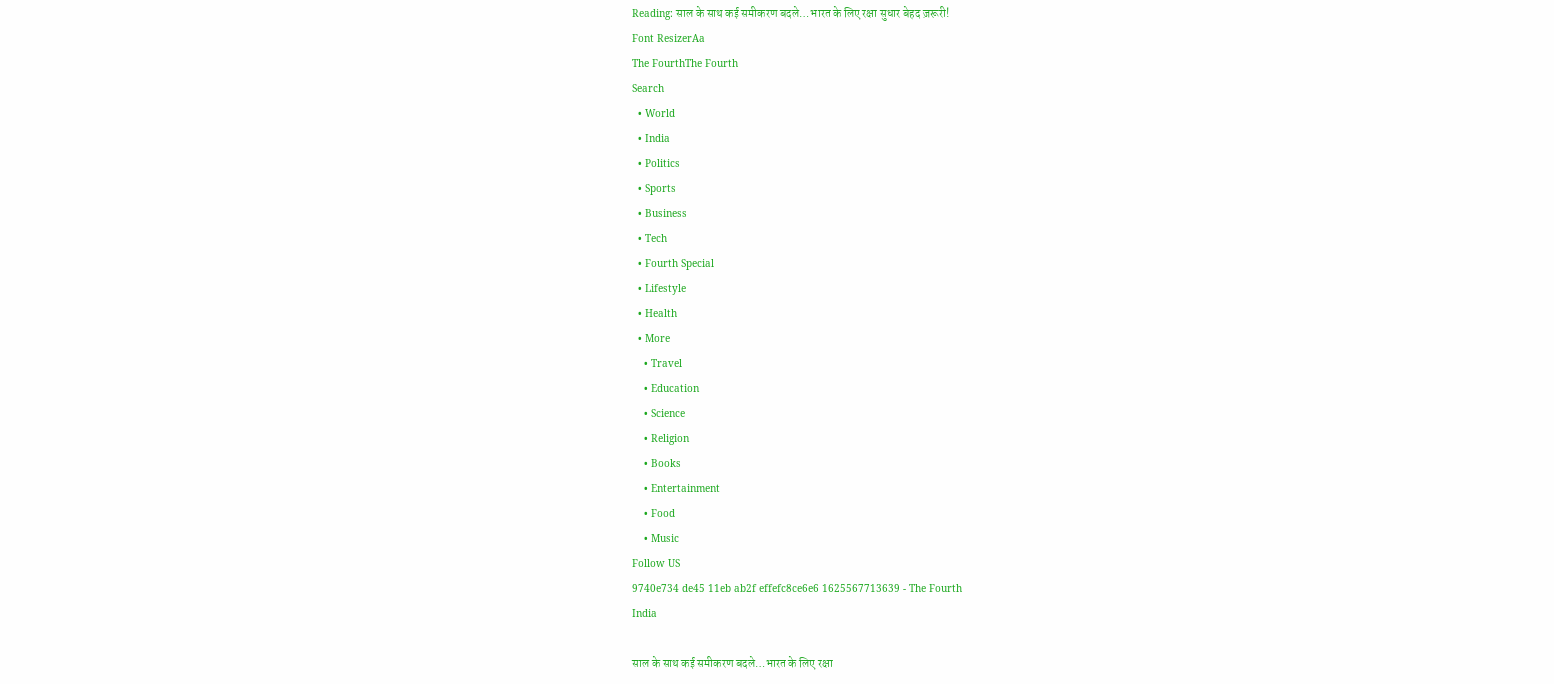Reading: साल के साथ कई समीकरण बदले…भारत के लिए रक्षा सुधार बेहद ज़रूरी!
Font ResizerAa
The FourthThe Fourth
Search
  • World
  • India
  • Politics
  • Sports
  • Business
  • Tech
  • Fourth Special
  • Lifestyle
  • Health
  • More
    • Travel
    • Education
    • Science
    • Religion
    • Books
    • Entertainment
    • Food
    • Music
Follow US
9740e734 de45 11eb ab2f effefc8ce6e6 1625567713639 - The Fourth
India

साल के साथ कई समीकरण बदले…भारत के लिए रक्षा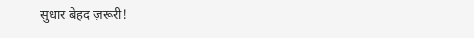सुधार बेहद ज़रूरी!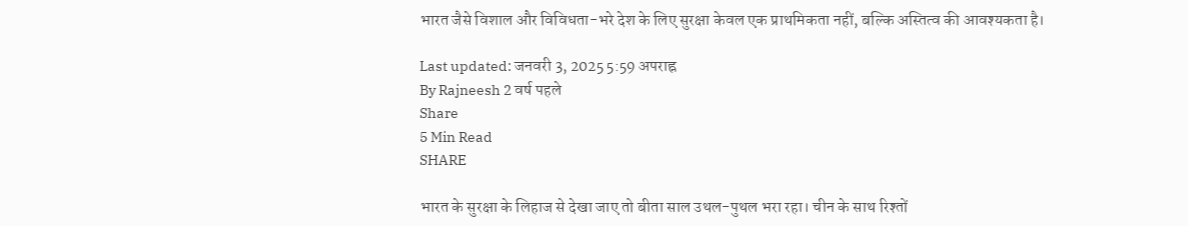भारत जैसे विशाल और विविधता-भरे देश के लिए सुरक्षा केवल एक प्राथमिकता नहीं, बल्कि अस्तित्व की आवश्यकता है।

Last updated: जनवरी 3, 2025 5:59 अपराह्न
By Rajneesh 2 वर्ष पहले
Share
5 Min Read
SHARE

भारत के सुरक्षा के लिहाज से देखा जाए तो बीता साल उथल-पुथल भरा रहा। चीन के साथ रिश्तों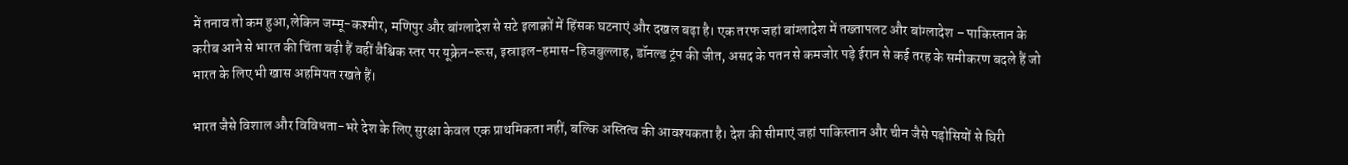में तनाव तो कम हुआ,लेकिन जम्मू-कश्मीर, मणिपुर और बांग्लादेश से सटे इलाक़ों में हिंसक घटनाएं और दखल बढ़ा है। एक तरफ जहां बांग्लादेश में तख्तापलट और बांग्लादेश – पाकिस्तान के करीब आने से भारत की चिंता बढ़ी हैं वहीं वैश्विक स्तर पर यूक्रेन-रूस, इस्राइल-हमास-हिजबुल्लाह, डॉनल्ड ट्रंप की जीत, असद के पतन से कमजोर पड़े ईरान से कई तरह के समीकरण बदले हैं जो भारत के लिए भी खास अहमियत रखते हैं।

भारत जैसे विशाल और विविधता-भरे देश के लिए सुरक्षा केवल एक प्राथमिकता नहीं, बल्कि अस्तित्व की आवश्यकता है। देश की सीमाएं जहां पाकिस्तान और चीन जैसे पड़ोसियों से घिरी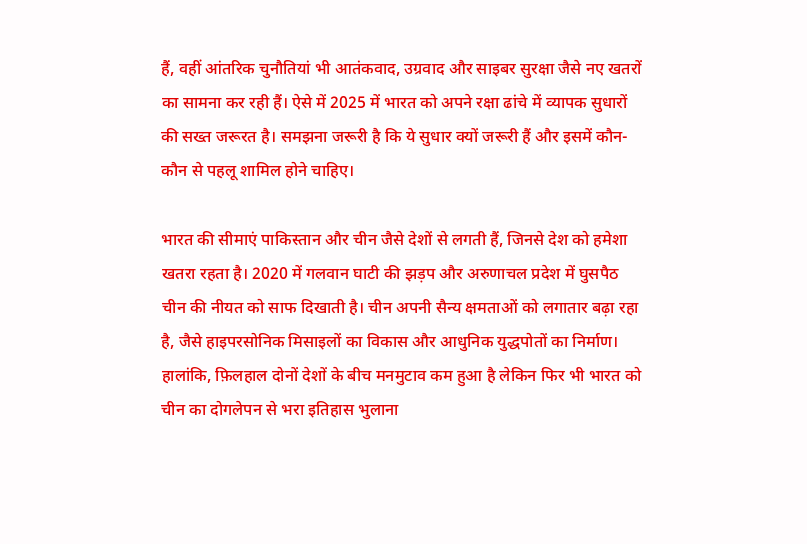हैं, वहीं आंतरिक चुनौतियां भी आतंकवाद, उग्रवाद और साइबर सुरक्षा जैसे नए खतरों का सामना कर रही हैं। ऐसे में 2025 में भारत को अपने रक्षा ढांचे में व्यापक सुधारों की सख्त जरूरत है। समझना जरूरी है कि ये सुधार क्यों जरूरी हैं और इसमें कौन-कौन से पहलू शामिल होने चाहिए।

भारत की सीमाएं पाकिस्तान और चीन जैसे देशों से लगती हैं, जिनसे देश को हमेशा खतरा रहता है। 2020 में गलवान घाटी की झड़प और अरुणाचल प्रदेश में घुसपैठ चीन की नीयत को साफ दिखाती है। चीन अपनी सैन्य क्षमताओं को लगातार बढ़ा रहा है, जैसे हाइपरसोनिक मिसाइलों का विकास और आधुनिक युद्धपोतों का निर्माण। हालांकि, फ़िलहाल दोनों देशों के बीच मनमुटाव कम हुआ है लेकिन फिर भी भारत को चीन का दोगलेपन से भरा इतिहास भुलाना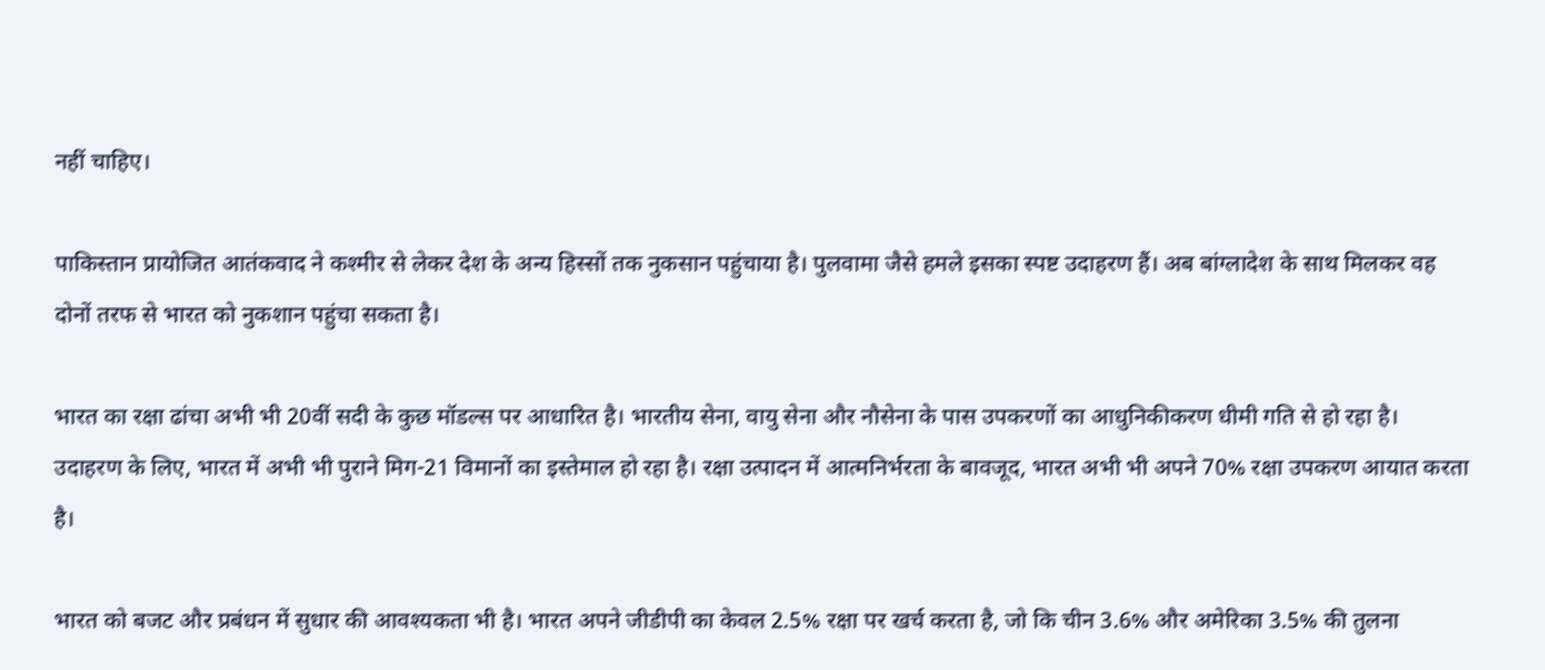नहीं चाहिए।

पाकिस्तान प्रायोजित आतंकवाद ने कश्मीर से लेकर देश के अन्य हिस्सों तक नुकसान पहुंचाया है। पुलवामा जैसे हमले इसका स्पष्ट उदाहरण हैं। अब बांग्लादेश के साथ मिलकर वह दोनों तरफ से भारत को नुकशान पहुंचा सकता है।

भारत का रक्षा ढांचा अभी भी 20वीं सदी के कुछ मॉडल्स पर आधारित है। भारतीय सेना, वायु सेना और नौसेना के पास उपकरणों का आधुनिकीकरण धीमी गति से हो रहा है। उदाहरण के लिए, भारत में अभी भी पुराने मिग-21 विमानों का इस्तेमाल हो रहा है। रक्षा उत्पादन में आत्मनिर्भरता के बावजूद, भारत अभी भी अपने 70% रक्षा उपकरण आयात करता है।

भारत को बजट और प्रबंधन में सुधार की आवश्यकता भी है। भारत अपने जीडीपी का केवल 2.5% रक्षा पर खर्च करता है, जो कि चीन 3.6% और अमेरिका 3.5% की तुलना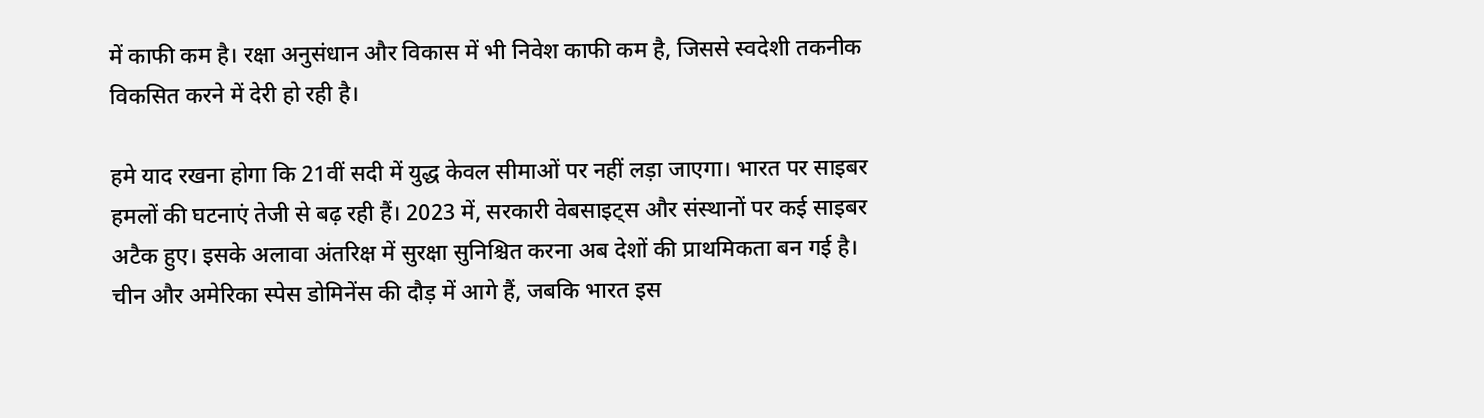में काफी कम है। रक्षा अनुसंधान और विकास में भी निवेश काफी कम है, जिससे स्वदेशी तकनीक विकसित करने में देरी हो रही है।

हमे याद रखना होगा कि 21वीं सदी में युद्ध केवल सीमाओं पर नहीं लड़ा जाएगा। भारत पर साइबर हमलों की घटनाएं तेजी से बढ़ रही हैं। 2023 में, सरकारी वेबसाइट्स और संस्थानों पर कई साइबर अटैक हुए। इसके अलावा अंतरिक्ष में सुरक्षा सुनिश्चित करना अब देशों की प्राथमिकता बन गई है। चीन और अमेरिका स्पेस डोमिनेंस की दौड़ में आगे हैं, जबकि भारत इस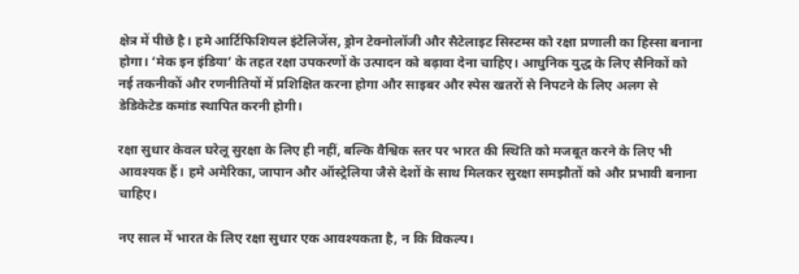क्षेत्र में पीछे है। हमे आर्टिफिशियल इंटेलिजेंस, ड्रोन टेक्नोलॉजी और सैटेलाइट सिस्टम्स को रक्षा प्रणाली का हिस्सा बनाना होगा। ‘मेक इन इंडिया’ के तहत रक्षा उपकरणों के उत्पादन को बढ़ावा देना चाहिए। आधुनिक युद्ध के लिए सैनिकों को नई तकनीकों और रणनीतियों में प्रशिक्षित करना होगा और साइबर और स्पेस खतरों से निपटने के लिए अलग से डेडिकेटेड कमांड स्थापित करनी होगी।

रक्षा सुधार केवल घरेलू सुरक्षा के लिए ही नहीं, बल्कि वैश्विक स्तर पर भारत की स्थिति को मजबूत करने के लिए भी आवश्यक हैं। हमे अमेरिका, जापान और ऑस्ट्रेलिया जैसे देशों के साथ मिलकर सुरक्षा समझौतों को और प्रभावी बनाना चाहिए।

नए साल में भारत के लिए रक्षा सुधार एक आवश्यकता है, न कि विकल्प।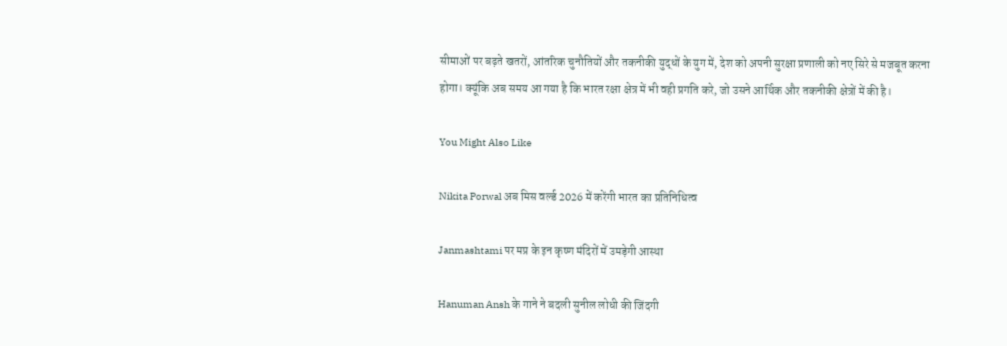सीमाओं पर बढ़ते खतरों, आंतरिक चुनौतियों और तकनीकी युद्धों के युग में, देश को अपनी सुरक्षा प्रणाली को नए सिरे से मजबूत करना होगा। क्यूंकि अब समय आ गया है कि भारत रक्षा क्षेत्र में भी वही प्रगति करे, जो उसने आर्थिक और तकनीकी क्षेत्रों में की है।

You Might Also Like

Nikita Porwal अब मिस वर्ल्ड 2026 में करेंगी भारत का प्रतिनिधित्व

Janmashtami पर मप्र के इन कृष्ण मंदिरों में उमड़ेगी आस्था

Hanuman Ansh के गाने ने बदली सुनील लोधी की जिंदगी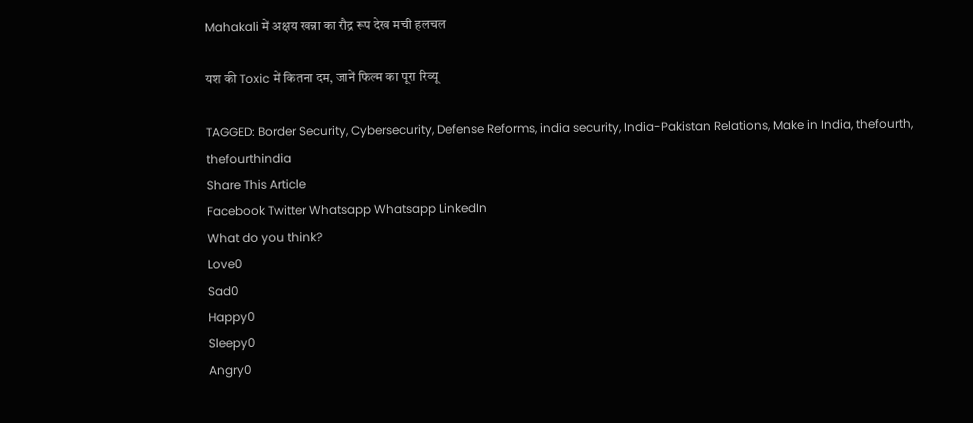Mahakali में अक्षय खन्ना का रौद्र रूप देख मची हलचल

यश की Toxic में कितना दम, जानें फिल्म का पूरा रिव्यू

TAGGED: Border Security, Cybersecurity, Defense Reforms, india security, India-Pakistan Relations, Make in India, thefourth, thefourthindia
Share This Article
Facebook Twitter Whatsapp Whatsapp LinkedIn
What do you think?
Love0
Sad0
Happy0
Sleepy0
Angry0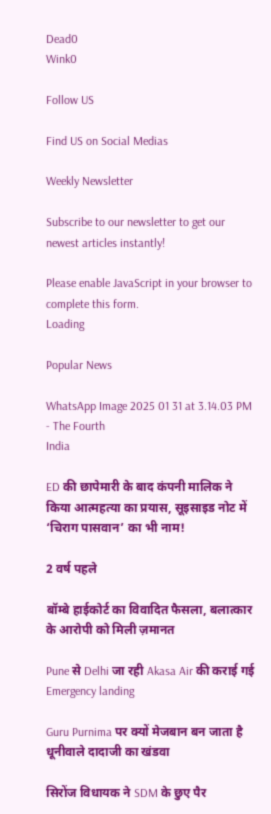Dead0
Wink0

Follow US

Find US on Social Medias

Weekly Newsletter

Subscribe to our newsletter to get our newest articles instantly!

Please enable JavaScript in your browser to complete this form.
Loading

Popular News

WhatsApp Image 2025 01 31 at 3.14.03 PM - The Fourth
India

ED की छापेमारी के बाद कंपनी मालिक ने किया आत्महत्या का प्रयास, सूइसाइड नोट में ‘चिराग पासवान’ का भी नाम!

2 वर्ष पहले

बॉम्बे हाईकोर्ट का विवादित फैसला, बलात्कार के आरोपी को मिली ज़मानत

Pune से Delhi जा रही Akasa Air की कराई गई Emergency landing

Guru Purnima पर क्यों मेजबान बन जाता है धूनीवाले दादाजी का खंडवा

सिरोंज विधायक ने SDM के छुए पैर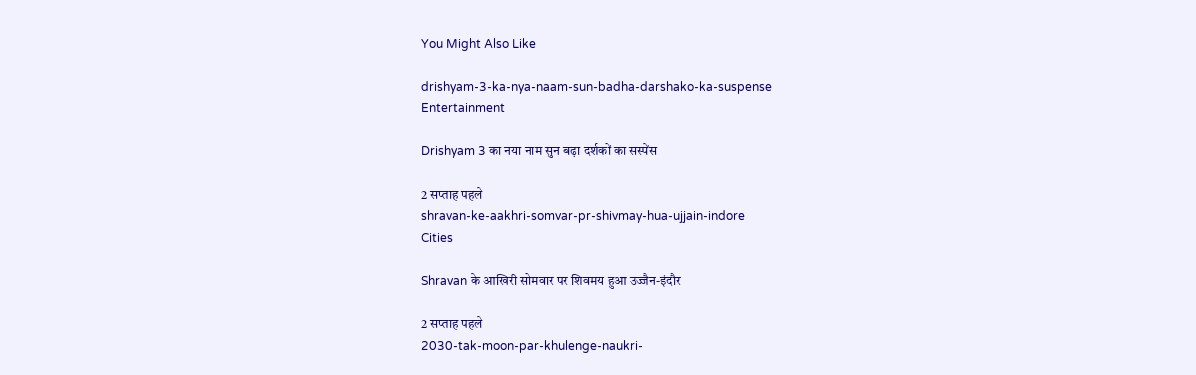You Might Also Like

drishyam-3-ka-nya-naam-sun-badha-darshako-ka-suspense
Entertainment

Drishyam 3 का नया नाम सुन बढ़ा दर्शकों का सस्पेंस

2 सप्ताह पहले
shravan-ke-aakhri-somvar-pr-shivmay-hua-ujjain-indore
Cities

Shravan के आखिरी सोमवार पर शिवमय हुआ उज्जैन-इंदौर

2 सप्ताह पहले
2030-tak-moon-par-khulenge-naukri-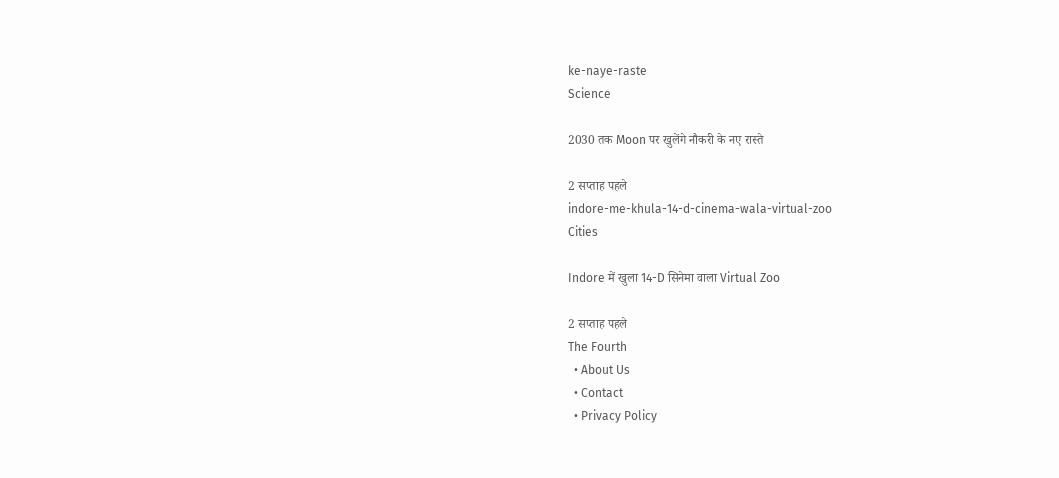ke-naye-raste
Science

2030 तक Moon पर खुलेंगे नौकरी के नए रास्ते

2 सप्ताह पहले
indore-me-khula-14-d-cinema-wala-virtual-zoo
Cities

Indore में खुला 14-D सिनेमा वाला Virtual Zoo

2 सप्ताह पहले
The Fourth
  • About Us
  • Contact
  • Privacy Policy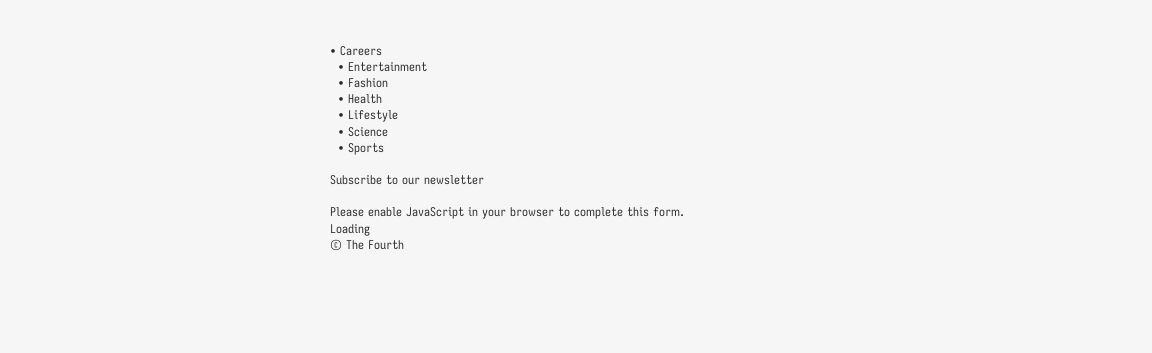• Careers
  • Entertainment
  • Fashion
  • Health
  • Lifestyle
  • Science
  • Sports

Subscribe to our newsletter

Please enable JavaScript in your browser to complete this form.
Loading
© The Fourth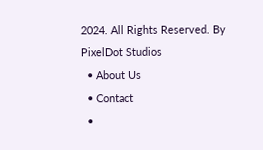2024. All Rights Reserved. By PixelDot Studios
  • About Us
  • Contact
  •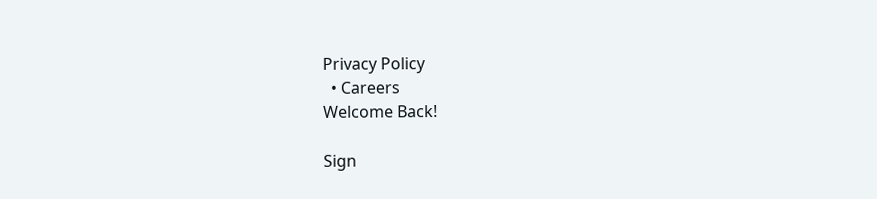Privacy Policy
  • Careers
Welcome Back!

Sign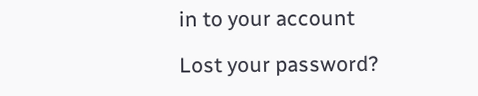in to your account

Lost your password?